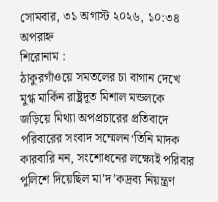সোমবার, ৩১ অগাস্ট ২০২৬, ১০:৩৪ অপরাহ্ন
শিরোনাম :
ঠাকুরগাঁওয়ে সমতলের চা বাগান দেখে মুগ্ধ মার্কিন রাষ্ট্রদূত মিশাল মন্ডলকে জড়িয়ে মিথ্যা অপপ্রচারের প্রতিবাদে পরিবারের সংবাদ সম্মেলন‘তিনি মাদক কারবারি নন, সংশোধনের লক্ষ্যেই পরিবার পুলিশে দিয়েছিল মা’দ’কদ্রব্য নিয়ন্ত্রণ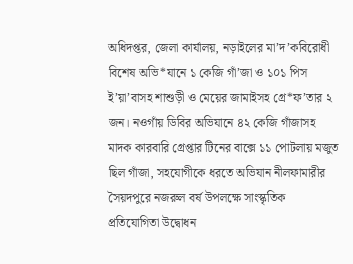অধিদপ্তর, জেলা কার্যালয়, নড়াইলের মা’দ’কবিরোধী বিশেষ অভি*যানে ১ কেজি গাঁ’জা ও ১০১ পিস ই’য়া’বাসহ শাশুড়ী ও মেয়ের জামাইসহ গ্রে*ফ’তার ২ জন। নওগাঁয় ডিবির অভিযানে ৪২ কেজি গাঁজাসহ মাদক কারবারি গ্রেপ্তার টিনের বাক্সে ১১ পোটলায় মজুত ছিল গাঁজা, সহযোগীকে ধরতে অভিযান নীলফামারীর সৈয়দপুরে নজরুল বর্ষ উপলক্ষে সাংস্কৃতিক প্রতিযোগিতা উদ্বোধন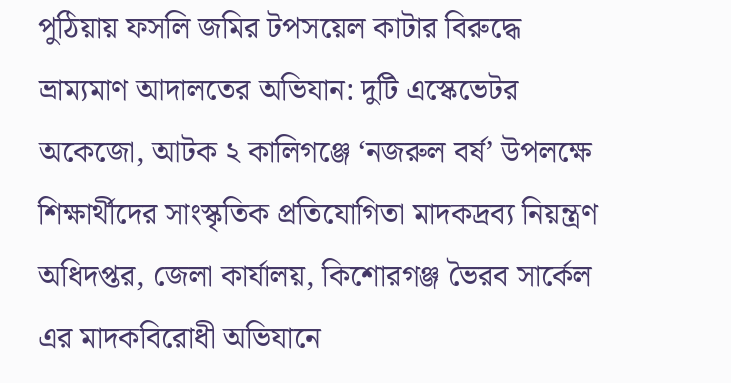পুঠিয়ায় ফসলি জমির টপসয়েল কাটার বিরুদ্ধে ভ্রাম্যমাণ আদালতের অভিযান: দুটি এস্কেভেটর অকেজো, আটক ২ কালিগঞ্জে ‘নজরুল বর্ষ’ উপলক্ষে শিক্ষার্থীদের সাংস্কৃতিক প্রতিযোগিতা মাদকদ্রব্য নিয়ন্ত্রণ অধিদপ্তর, জেলা কার্যালয়, কিশোরগঞ্জ ভৈরব সার্কেল এর মাদকবিরোধী অভিযানে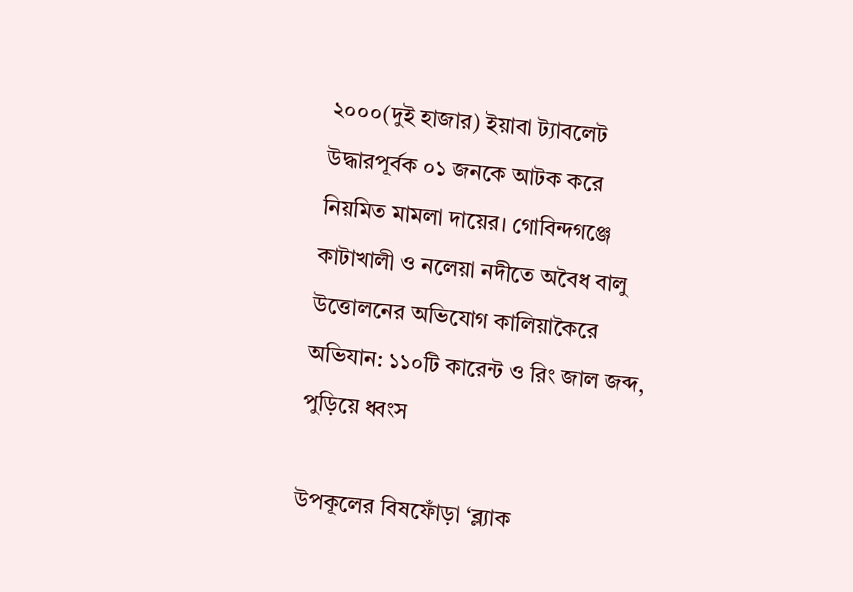২০০০(দুই হাজার) ইয়াবা ট্যাবলেট উদ্ধারপূর্বক ০১ জনকে আটক করে নিয়মিত মামলা দায়ের। গোবিন্দগঞ্জে কাটাখালী ও নলেয়া নদীতে অবৈধ বালু উত্তোলনের অভিযোগ কালিয়াকৈরে অভিযান: ১১০টি কারেন্ট ও রিং জাল জব্দ, পুড়িয়ে ধ্বংস

উপকূলের বিষফোঁড়া ‘ব্ল্যাক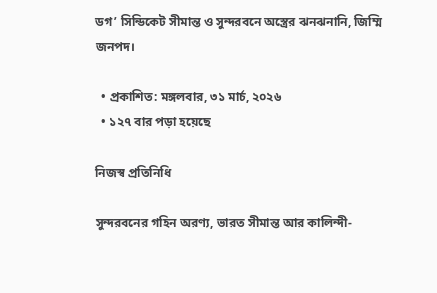ডগ’ সিন্ডিকেট সীমান্ত ও সুন্দরবনে অস্ত্রের ঝনঝনানি, জিম্মি জনপদ।

  • প্রকাশিত: মঙ্গলবার, ৩১ মার্চ, ২০২৬
  • ১২৭ বার পড়া হয়েছে

নিজস্ব প্রতিনিধি

সুন্দরবনের গহিন অরণ্য, ভারত সীমান্ত আর কালিন্দী-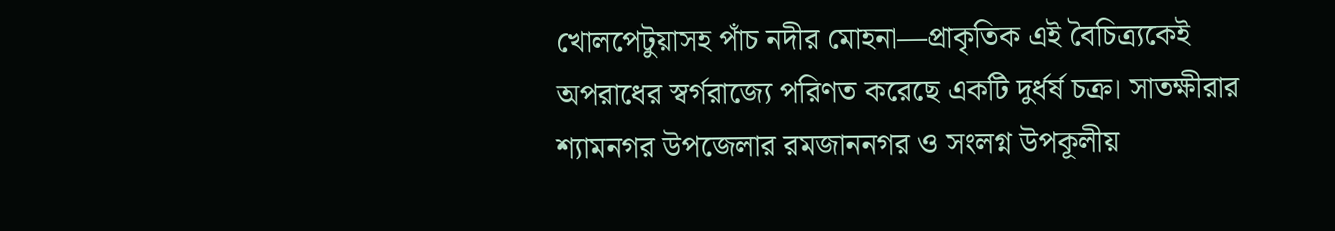খোলপেটুয়াসহ পাঁচ নদীর মোহনা—প্রাকৃতিক এই বৈচিত্র্যকেই অপরাধের স্বর্গরাজ্যে পরিণত করেছে একটি দুর্ধর্ষ চক্র। সাতক্ষীরার শ্যামনগর উপজেলার রমজাননগর ও সংলগ্ন উপকূলীয়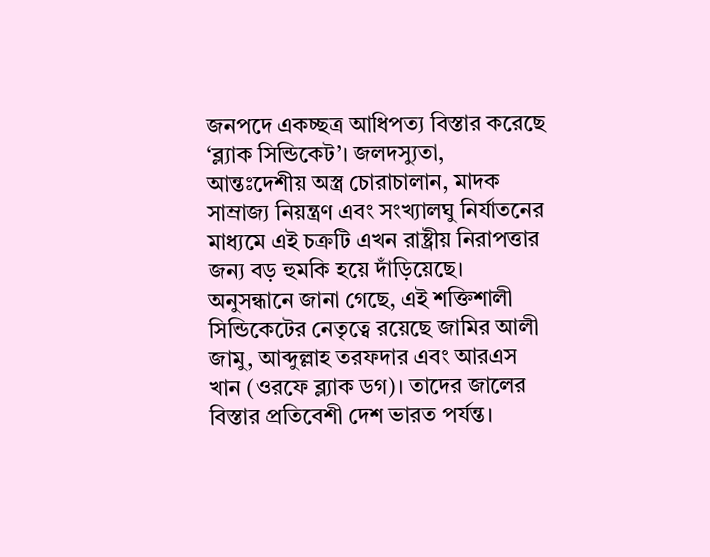জনপদে একচ্ছত্র আধিপত্য বিস্তার করেছে ‘ব্ল্যাক সিন্ডিকেট’। জলদস্যুতা, আন্তঃদেশীয় অস্ত্র চোরাচালান, মাদক সাম্রাজ্য নিয়ন্ত্রণ এবং সংখ্যালঘু নির্যাতনের মাধ্যমে এই চক্রটি এখন রাষ্ট্রীয় নিরাপত্তার জন্য বড় হুমকি হয়ে দাঁড়িয়েছে।
অনুসন্ধানে জানা গেছে, এই শক্তিশালী সিন্ডিকেটের নেতৃত্বে রয়েছে জামির আলী জামু, আব্দুল্লাহ তরফদার এবং আরএস খান (ওরফে ব্ল্যাক ডগ)। তাদের জালের বিস্তার প্রতিবেশী দেশ ভারত পর্যন্ত।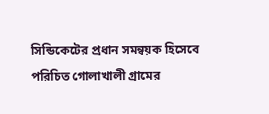সিন্ডিকেটের প্রধান সমন্বয়ক হিসেবে পরিচিত গোলাখালী গ্রামের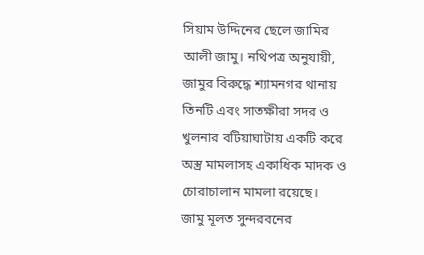সিয়াম উদ্দিনের ছেলে জামির আলী জামু। নথিপত্র অনুযায়ী, জামুর বিরুদ্ধে শ্যামনগর থানায় তিনটি এবং সাতক্ষীরা সদর ও খুলনার বটিয়াঘাটায় একটি করে অস্ত্র মামলাসহ একাধিক মাদক ও চোরাচালান মামলা রয়েছে।
জামু মূলত সুন্দরবনের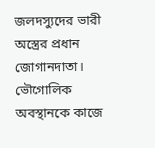জলদস্যুদের ভারী অস্ত্রের প্রধান জোগানদাতা। ভৌগোলিক অবস্থানকে কাজে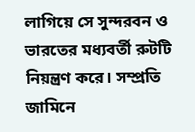লাগিয়ে সে সুন্দরবন ও ভারতের মধ্যবর্তী রুটটি নিয়ন্ত্রণ করে। সম্প্রতি জামিনে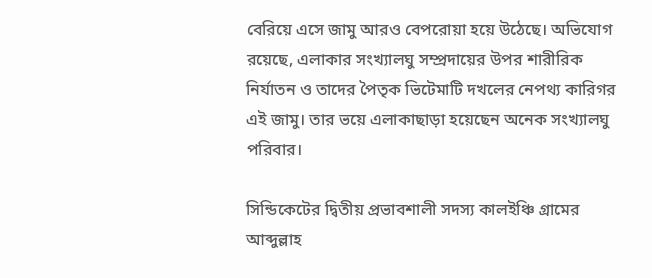বেরিয়ে এসে জামু আরও বেপরোয়া হয়ে উঠেছে। অভিযোগ রয়েছে, এলাকার সংখ্যালঘু সম্প্রদায়ের উপর শারীরিক নির্যাতন ও তাদের পৈতৃক ভিটেমাটি দখলের নেপথ্য কারিগর এই জামু। তার ভয়ে এলাকাছাড়া হয়েছেন অনেক সংখ্যালঘু পরিবার।

সিন্ডিকেটের দ্বিতীয় প্রভাবশালী সদস্য কালইঞ্চি গ্রামের আব্দুল্লাহ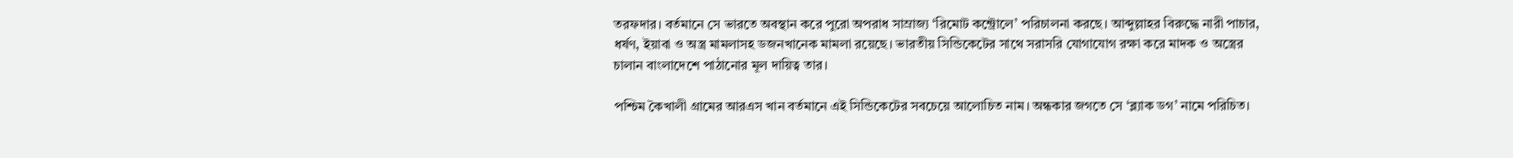তরফদার। বর্তমানে সে ভারতে অবস্থান করে পুরো অপরাধ সাম্রাজ্য ‘রিমোট কন্ট্রোলে’ পরিচালনা করছে। আব্দুল্লাহর বিরুদ্ধে নারী পাচার, ধর্ষণ, ইয়াবা ও অস্ত্র মামলাসহ ডজনখানেক মামলা রয়েছে। ভারতীয় সিন্ডিকেটের সাথে সরাসরি যোগাযোগ রক্ষা করে মাদক ও অস্ত্রের চালান বাংলাদেশে পাঠানোর মূল দায়িত্ব তার।

পশ্চিম কৈখালী গ্রামের আরএস খান বর্তমানে এই সিন্ডিকেটের সবচেয়ে আলোচিত নাম। অন্ধকার জগতে সে ‘ব্ল্যাক ডগ’ নামে পরিচিত।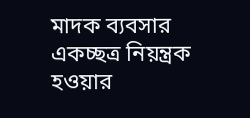মাদক ব্যবসার একচ্ছত্র নিয়ন্ত্রক হওয়ার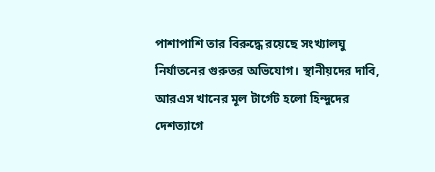পাশাপাশি তার বিরুদ্ধে রয়েছে সংখ্যালঘু নির্যাতনের গুরুতর অভিযোগ। স্থানীয়দের দাবি, আরএস খানের মূল টার্গেট হলো হিন্দুদের দেশত্যাগে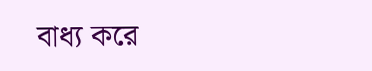বাধ্য করে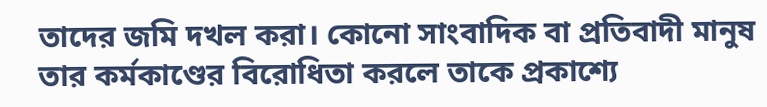তাদের জমি দখল করা। কোনো সাংবাদিক বা প্রতিবাদী মানুষ তার কর্মকাণ্ডের বিরোধিতা করলে তাকে প্রকাশ্যে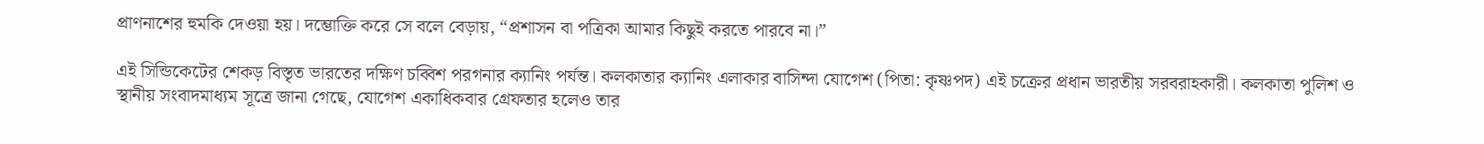প্রাণনাশের হুমকি দেওয়া হয়। দম্ভোক্তি করে সে বলে বেড়ায়, “প্রশাসন বা পত্রিকা আমার কিছুই করতে পারবে না।”

এই সিন্ডিকেটের শেকড় বিস্তৃত ভারতের দক্ষিণ চব্বিশ পরগনার ক্যানিং পর্যন্ত। কলকাতার ক্যানিং এলাকার বাসিন্দা যোগেশ (পিতা: কৃষ্ণপদ) এই চক্রের প্রধান ভারতীয় সরবরাহকারী। কলকাতা পুলিশ ও স্থানীয় সংবাদমাধ্যম সূত্রে জানা গেছে, যোগেশ একাধিকবার গ্রেফতার হলেও তার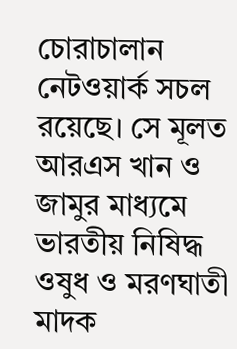চোরাচালান নেটওয়ার্ক সচল রয়েছে। সে মূলত আরএস খান ও জামুর মাধ্যমে ভারতীয় নিষিদ্ধ ওষুধ ও মরণঘাতী মাদক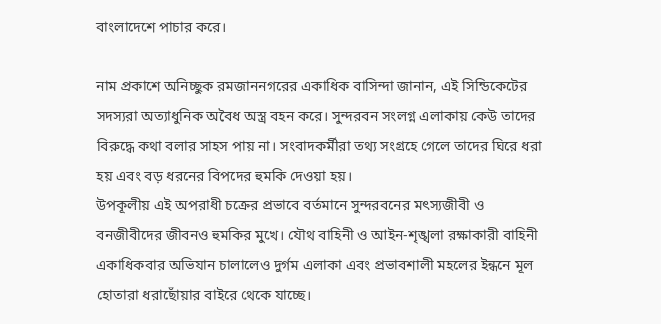বাংলাদেশে পাচার করে।

নাম প্রকাশে অনিচ্ছুক রমজাননগরের একাধিক বাসিন্দা জানান, এই সিন্ডিকেটের সদস্যরা অত্যাধুনিক অবৈধ অস্ত্র বহন করে। সুন্দরবন সংলগ্ন এলাকায় কেউ তাদের বিরুদ্ধে কথা বলার সাহস পায় না। সংবাদকর্মীরা তথ্য সংগ্রহে গেলে তাদের ঘিরে ধরা হয় এবং বড় ধরনের বিপদের হুমকি দেওয়া হয়।
উপকূলীয় এই অপরাধী চক্রের প্রভাবে বর্তমানে সুন্দরবনের মৎস্যজীবী ও বনজীবীদের জীবনও হুমকির মুখে। যৌথ বাহিনী ও আইন-শৃঙ্খলা রক্ষাকারী বাহিনী একাধিকবার অভিযান চালালেও দুর্গম এলাকা এবং প্রভাবশালী মহলের ইন্ধনে মূল হোতারা ধরাছোঁয়ার বাইরে থেকে যাচ্ছে।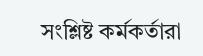সংশ্লিষ্ট কর্মকর্তারা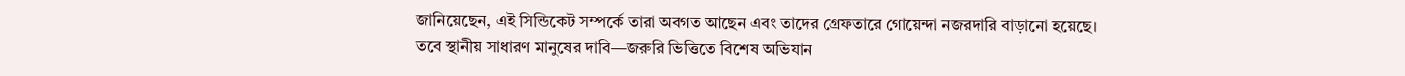জানিয়েছেন, এই সিন্ডিকেট সম্পর্কে তারা অবগত আছেন এবং তাদের গ্রেফতারে গোয়েন্দা নজরদারি বাড়ানো হয়েছে। তবে স্থানীয় সাধারণ মানুষের দাবি—জরুরি ভিত্তিতে বিশেষ অভিযান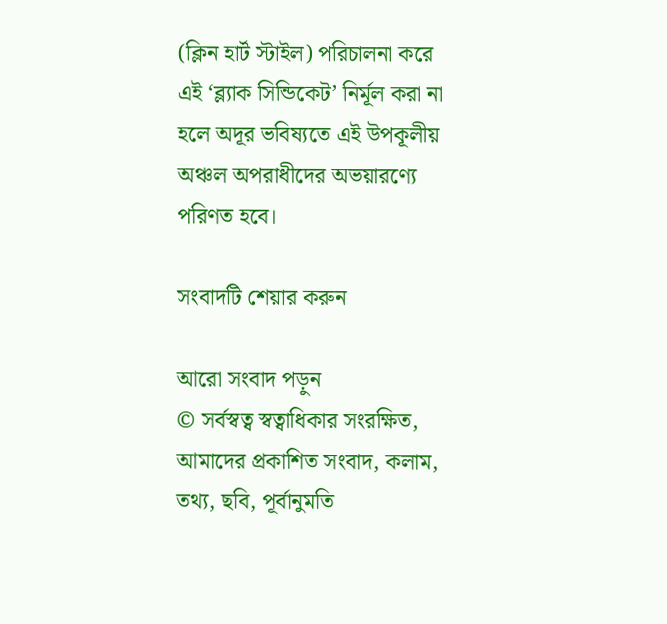(ক্লিন হার্ট স্টাইল) পরিচালনা করে এই ‘ব্ল্যাক সিন্ডিকেট’ নির্মূল করা না হলে অদূর ভবিষ্যতে এই উপকূলীয় অঞ্চল অপরাধীদের অভয়ারণ্যে পরিণত হবে।

সংবাদটি শেয়ার করুন

আরো সংবাদ পড়ুন
© সর্বস্বত্ব স্বত্বাধিকার সংরক্ষিত, আমাদের প্রকাশিত সংবাদ, কলাম, তথ্য, ছবি, পূর্বানুমতি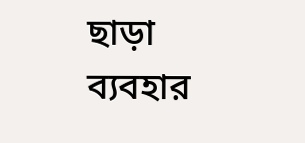ছাড়া ব্যবহার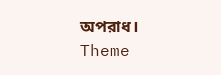অপরাধ।
Theme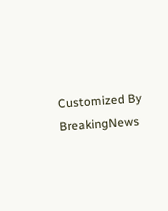Customized By BreakingNews